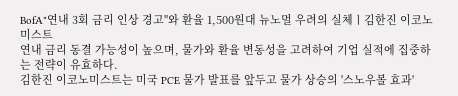BofA"연내 3회 금리 인상 경고"와 환율 1,500원대 뉴노멀 우려의 실체ㅣ김한진 이코노미스트
연내 금리 동결 가능성이 높으며, 물가와 환율 변동성을 고려하여 기업 실적에 집중하는 전략이 유효하다.
김한진 이코노미스트는 미국 PCE 물가 발표를 앞두고 물가 상승의 '스노우볼 효과'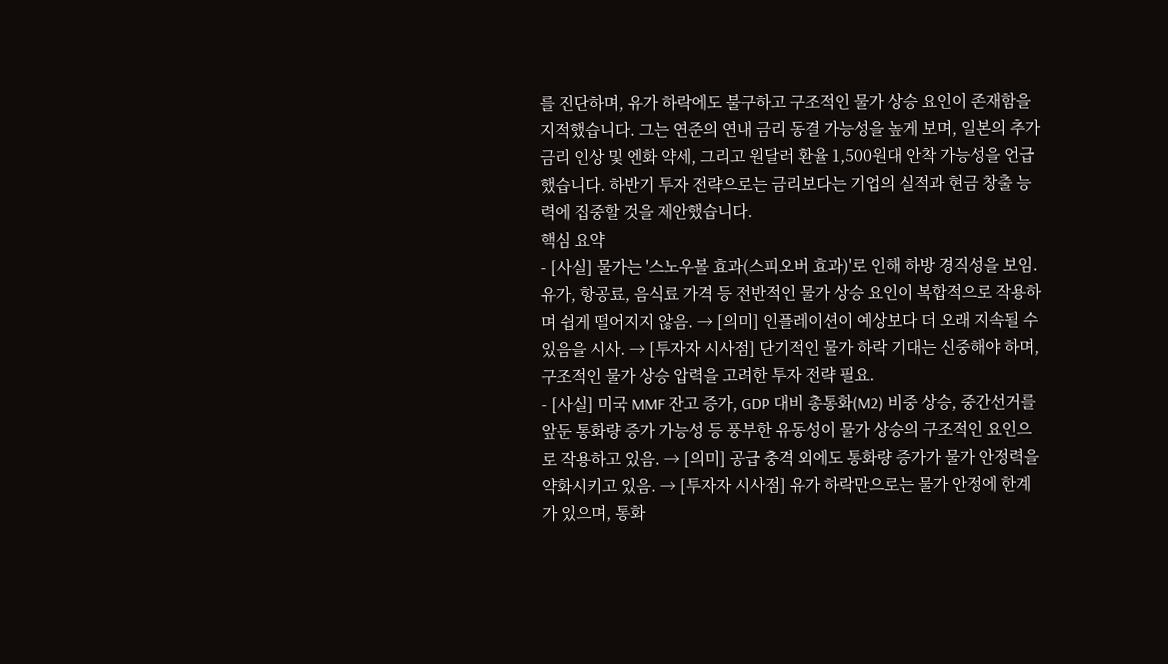를 진단하며, 유가 하락에도 불구하고 구조적인 물가 상승 요인이 존재함을 지적했습니다. 그는 연준의 연내 금리 동결 가능성을 높게 보며, 일본의 추가 금리 인상 및 엔화 약세, 그리고 원달러 환율 1,500원대 안착 가능성을 언급했습니다. 하반기 투자 전략으로는 금리보다는 기업의 실적과 현금 창출 능력에 집중할 것을 제안했습니다.
핵심 요약
- [사실] 물가는 '스노우볼 효과(스피오버 효과)'로 인해 하방 경직성을 보임. 유가, 항공료, 음식료 가격 등 전반적인 물가 상승 요인이 복합적으로 작용하며 쉽게 떨어지지 않음. → [의미] 인플레이션이 예상보다 더 오래 지속될 수 있음을 시사. → [투자자 시사점] 단기적인 물가 하락 기대는 신중해야 하며, 구조적인 물가 상승 압력을 고려한 투자 전략 필요.
- [사실] 미국 MMF 잔고 증가, GDP 대비 총통화(M2) 비중 상승, 중간선거를 앞둔 통화량 증가 가능성 등 풍부한 유동성이 물가 상승의 구조적인 요인으로 작용하고 있음. → [의미] 공급 충격 외에도 통화량 증가가 물가 안정력을 약화시키고 있음. → [투자자 시사점] 유가 하락만으로는 물가 안정에 한계가 있으며, 통화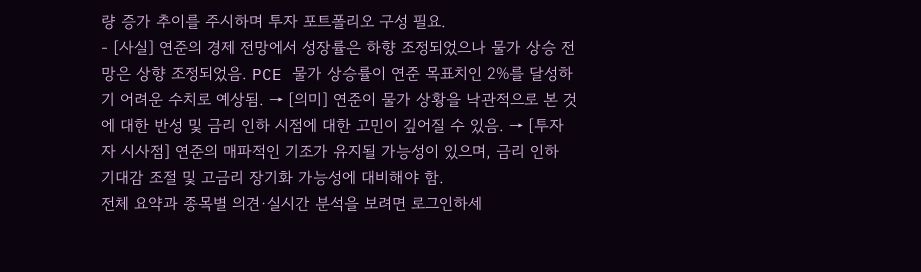량 증가 추이를 주시하며 투자 포트폴리오 구성 필요.
- [사실] 연준의 경제 전망에서 성장률은 하향 조정되었으나 물가 상승 전망은 상향 조정되었음. PCE 물가 상승률이 연준 목표치인 2%를 달성하기 어려운 수치로 예상됨. → [의미] 연준이 물가 상황을 낙관적으로 본 것에 대한 반성 및 금리 인하 시점에 대한 고민이 깊어질 수 있음. → [투자자 시사점] 연준의 매파적인 기조가 유지될 가능성이 있으며, 금리 인하 기대감 조절 및 고금리 장기화 가능성에 대비해야 함.
전체 요약과 종목별 의견·실시간 분석을 보려면 로그인하세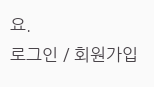요.
로그인 / 회원가입